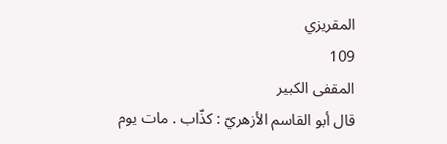المقريزي
109
المقفى الكبير
قال أبو القاسم الأزهريّ : كذّاب . مات يوم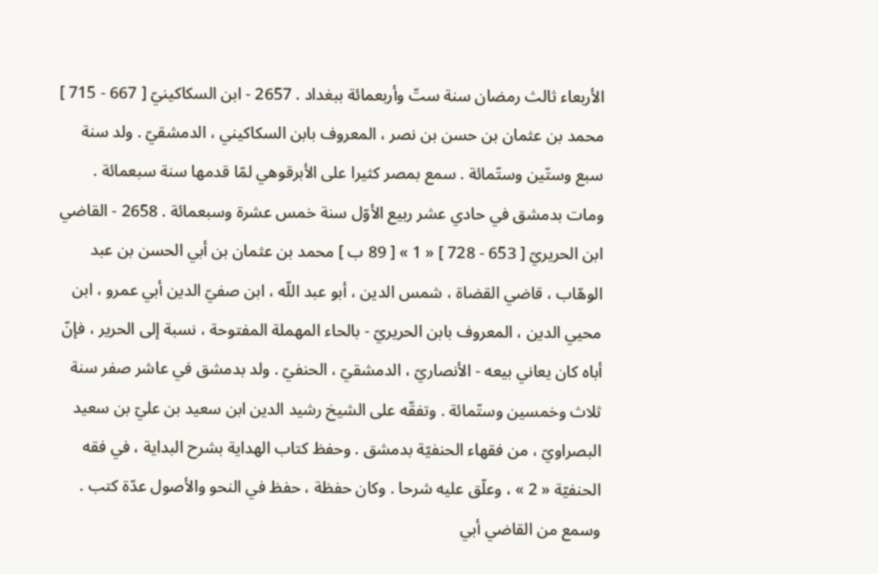الأربعاء ثالث رمضان سنة ستّ وأربعمائة ببغداد . 2657 - ابن السكاكينيّ [ 667 - 715 ] محمد بن عثمان بن حسن بن نصر ، المعروف بابن السكاكيني ، الدمشقيّ . ولد سنة سبع وستّين وستّمائة . سمع بمصر كثيرا على الأبرقوهي لمّا قدمها سنة سبعمائة . ومات بدمشق في حادي عشر ربيع الأوّل سنة خمس عشرة وسبعمائة . 2658 - القاضي ابن الحريريّ [ 653 - 728 ] « 1 » [ 89 ب ] محمد بن عثمان بن أبي الحسن بن عبد الوهّاب ، قاضي القضاة ، شمس الدين ، أبو عبد اللّه ، ابن صفيّ الدين أبي عمرو ، ابن محيي الدين ، المعروف بابن الحريريّ - بالحاء المهملة المفتوحة ، نسبة إلى الحرير ، فإنّ أباه كان يعاني بيعه - الأنصاريّ ، الدمشقيّ ، الحنفيّ . ولد بدمشق في عاشر صفر سنة ثلاث وخمسين وستّمائة . وتفقّه على الشيخ رشيد الدين ابن سعيد بن عليّ بن سعيد البصراويّ ، من فقهاء الحنفيّة بدمشق . وحفظ كتاب الهداية بشرح البداية ، في فقه الحنفيّة « 2 » ، وعلّق عليه شرحا . وكان حفظة ، حفظ في النحو والأصول عدّة كتب . وسمع من القاضي أبي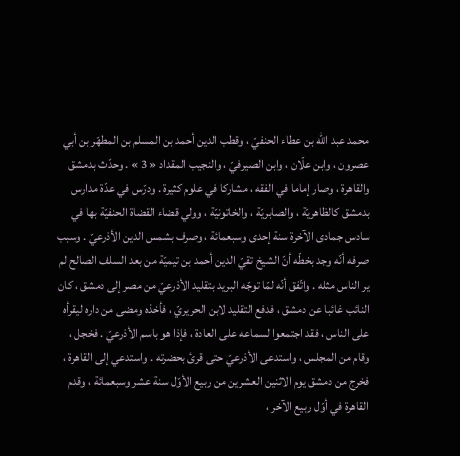محمد عبد اللّه بن عطاء الحنفيّ ، وقطب الدين أحمد بن المسلم بن المطهّر بن أبي عصرون ، وابن علّان ، وابن الصيرفيّ ، والنجيب المقداد « 3 » . وحدّث بدمشق والقاهرة ، وصار إماما في الفقه ، مشاركا في علوم كثيرة . ودرّس في عدّة مدارس بدمشق كالظاهريّة ، والصابريّة ، والخاتونيّة ، وولي قضاء القضاة الحنفيّة بها في سادس جمادى الآخرة سنة إحدى وسبعمائة ، وصرف بشمس الدين الأذرعيّ . وسبب صرفه أنّه وجد بخطّه أنّ الشيخ تقيّ الدين أحمد بن تيميّة من بعد السلف الصالح لم ير الناس مثله . واتّفق أنّه لمّا توجّه البريد بتقليد الأذرعيّ من مصر إلى دمشق ، كان النائب غائبا عن دمشق ، فدفع التقليد لابن الحريريّ ، فأخذه ومضى من داره ليقرأه على الناس ، فقد اجتمعوا لسماعه على العادة ، فإذا هو باسم الأذرعيّ . فخجل ، وقام من المجلس ، واستدعى الأذرعيّ حتى قرئ بحضرته . واستدعي إلى القاهرة ، فخرج من دمشق يوم الاثنين العشرين من ربيع الأوّل سنة عشر وسبعمائة ، وقدم القاهرة في أوّل ربيع الآخر ،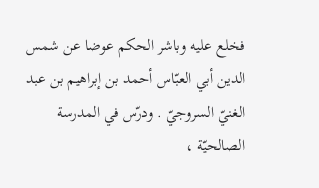فخلع عليه وباشر الحكم عوضا عن شمس الدين أبي العبّاس أحمد بن إبراهيم بن عبد الغنيّ السروجيّ . ودرّس في المدرسة الصالحيّة ،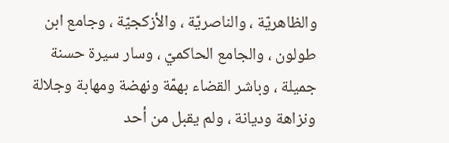والظاهريّة ، والناصريّة ، والأزكجيّة ، وجامع ابن طولون ، والجامع الحاكميّ ، وسار سيرة حسنة جميلة ، وباشر القضاء بهمّة ونهضة ومهابة وجلالة ونزاهة وديانة ، ولم يقبل من أحد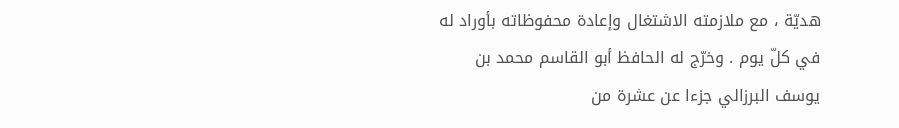هديّة ، مع ملازمته الاشتغال وإعادة محفوظاته بأوراد له في كلّ يوم . وخرّج له الحافظ أبو القاسم محمد بن يوسف البرزالي جزءا عن عشرة من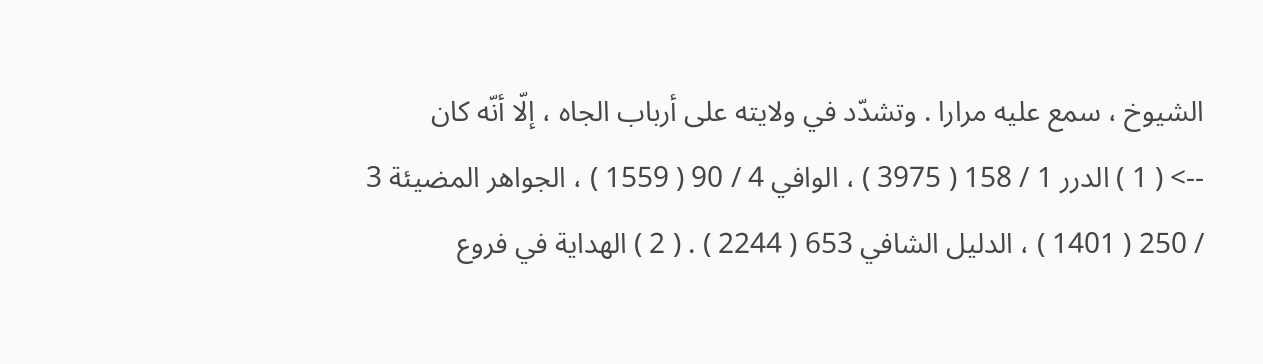الشيوخ ، سمع عليه مرارا . وتشدّد في ولايته على أرباب الجاه ، إلّا أنّه كان
--> ( 1 ) الدرر 1 / 158 ( 3975 ) ، الوافي 4 / 90 ( 1559 ) ، الجواهر المضيئة 3 / 250 ( 1401 ) ، الدليل الشافي 653 ( 2244 ) . ( 2 ) الهداية في فروع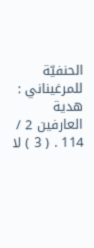الحنفيّة للمرغيناني : هدية العارفين 2 / 114 . ( 3 ) لا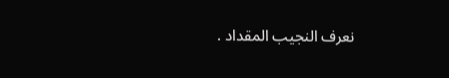نعرف النجيب المقداد .